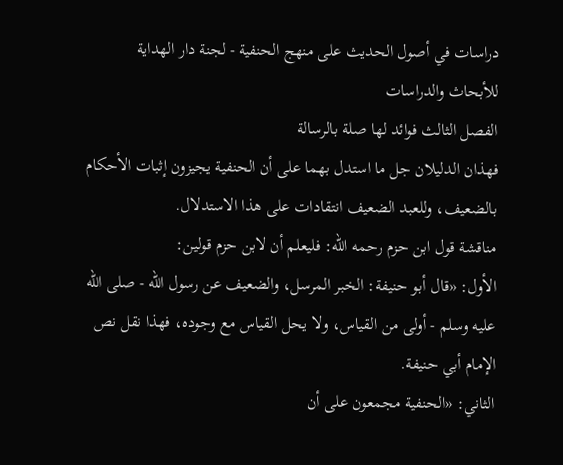دراسات في أصول الحديث على منهج الحنفية - لجنة دار الهداية للأبحاث والدراسات
الفصل الثالث فوائد لها صلة بالرسالة
فهذان الدليلان جل ما استدل بهما على أن الحنفية يجيزون إثبات الأحكام بالضعيف، وللعبد الضعيف انتقادات على هذا الاستدلال.
مناقشة قول ابن حزم رحمه الله: فليعلم أن لابن حزم قولين:
الأول: «قال أبو حنيفة: الخبر المرسل، والضعيف عن رسول الله - صلى الله عليه وسلم - أولى من القياس، ولا يحل القياس مع وجوده، فهذا نقل نص الإمام أبي حنيفة.
الثاني: «الحنفية مجمعون على أن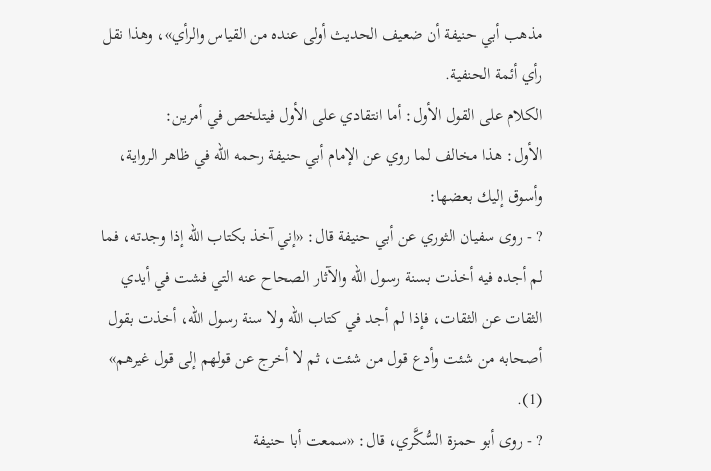مذهب أبي حنيفة أن ضعيف الحديث أولى عنده من القياس والرأي»، وهذا نقل رأي أئمة الحنفية.
الكلام على القول الأول: أما انتقادي على الأول فيتلخص في أمرين:
الأول: هذا مخالف لما روي عن الإمام أبي حنيفة رحمه الله في ظاهر الرواية، وأسوق إليك بعضها:
? - روى سفيان الثوري عن أبي حنيفة قال: «إني آخذ بكتاب الله إذا وجدته، فما لم أجده فيه أخذت بسنة رسول الله والآثار الصحاح عنه التي فشت في أيدي الثقات عن الثقات، فإذا لم أجد في كتاب الله ولا سنة رسول الله، أخذت بقول أصحابه من شئت وأدع قول من شئت، ثم لا أخرج عن قولهم إلى قول غيرهم» (1).
? - روى أبو حمزة السُّكَّري، قال: «سمعت أبا حنيفة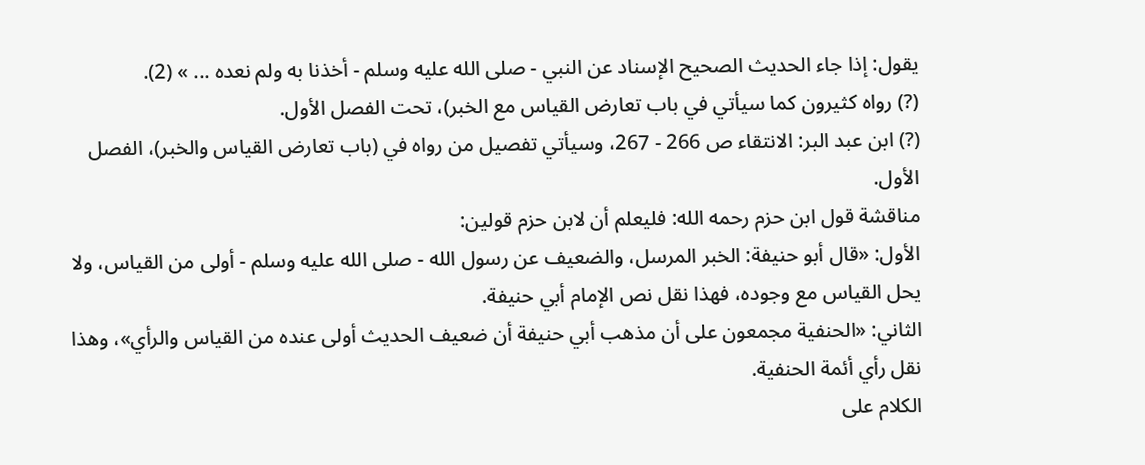يقول: إذا جاء الحديث الصحيح الإسناد عن النبي - صلى الله عليه وسلم - أخذنا به ولم نعده ... » (2).
(?) رواه كثيرون كما سيأتي في باب تعارض القياس مع الخبر)، تحت الفصل الأول.
(?) ابن عبد البر: الانتقاء ص 266 - 267، وسيأتي تفصيل من رواه في (باب تعارض القياس والخبر)، الفصل الأول.
مناقشة قول ابن حزم رحمه الله: فليعلم أن لابن حزم قولين:
الأول: «قال أبو حنيفة: الخبر المرسل، والضعيف عن رسول الله - صلى الله عليه وسلم - أولى من القياس، ولا يحل القياس مع وجوده، فهذا نقل نص الإمام أبي حنيفة.
الثاني: «الحنفية مجمعون على أن مذهب أبي حنيفة أن ضعيف الحديث أولى عنده من القياس والرأي»، وهذا نقل رأي أئمة الحنفية.
الكلام على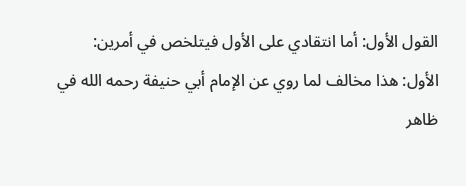القول الأول: أما انتقادي على الأول فيتلخص في أمرين:
الأول: هذا مخالف لما روي عن الإمام أبي حنيفة رحمه الله في ظاهر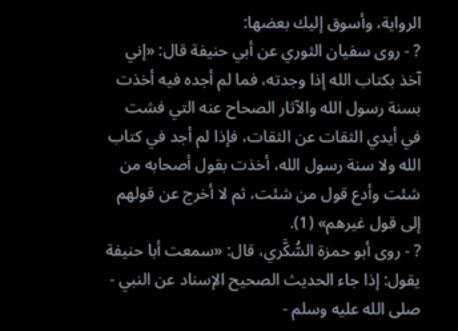الرواية، وأسوق إليك بعضها:
? - روى سفيان الثوري عن أبي حنيفة قال: «إني آخذ بكتاب الله إذا وجدته، فما لم أجده فيه أخذت بسنة رسول الله والآثار الصحاح عنه التي فشت في أيدي الثقات عن الثقات، فإذا لم أجد في كتاب الله ولا سنة رسول الله، أخذت بقول أصحابه من شئت وأدع قول من شئت، ثم لا أخرج عن قولهم إلى قول غيرهم» (1).
? - روى أبو حمزة السُّكَّري، قال: «سمعت أبا حنيفة يقول: إذا جاء الحديث الصحيح الإسناد عن النبي - صلى الله عليه وسلم -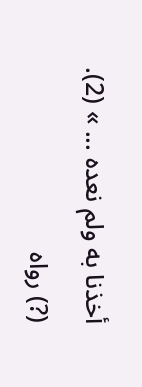أخذنا به ولم نعده ... » (2).
(?) رواه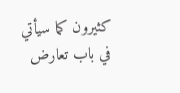كثيرون كما سيأتي في باب تعارض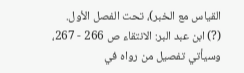القياس مع الخبر)، تحت الفصل الأول.
(?) ابن عبد البر: الانتقاء ص 266 - 267، وسيأتي تفصيل من رواه في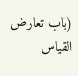(باب تعارض القياس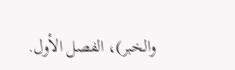والخبر)، الفصل الأول.